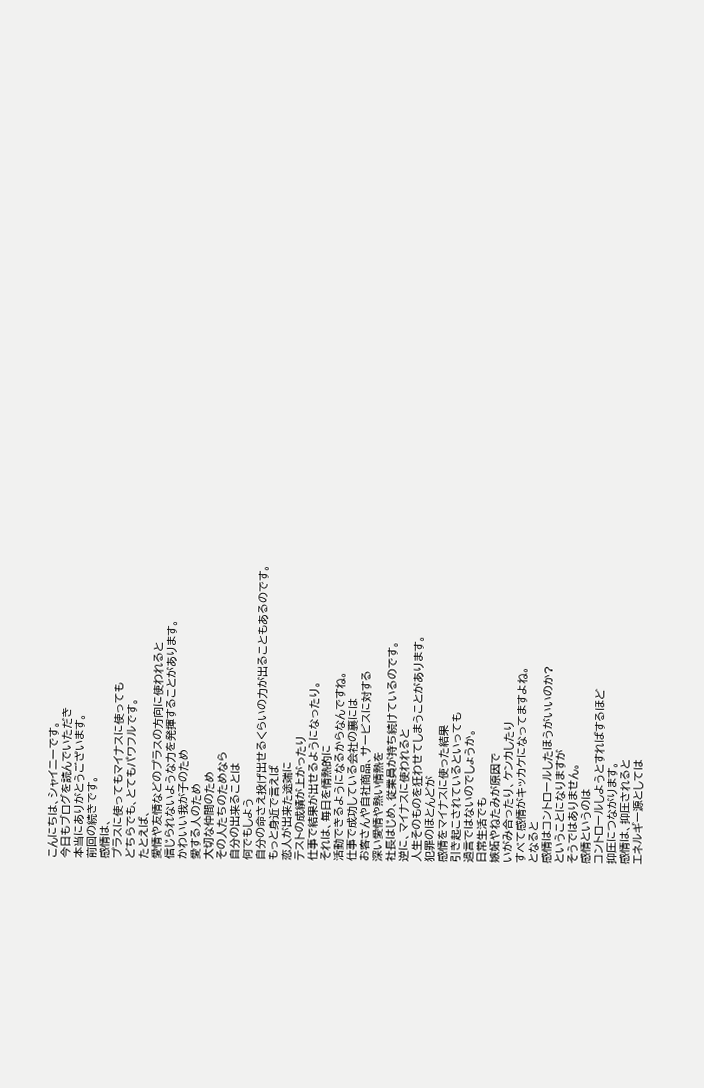こんにちは、シャイニーです。
今日もブログを読んでいただき
本当にありがとうございます。
前回の続きです。
感情は、
プラスに使ってもマイナスに使っても
どちらでも、とてもパワフルです。
たとえば、
愛情や友情などのプラスの方向に使われると
信じられないような力を発揮することがあります。
かわいい我が子のため
愛する人のため
大切な仲間のため
その人たちのためなら
自分の出来ることは
何でもしよう
自分の命さえ投げ出せるくらいの力が出ることもあるのです。
もっと身近で言えば
恋人が出来た途端に
テストの成績が上がったり
仕事で結果が出せるようになったり。
それは、毎日を情熱的に
活動できるようになるからなんですね。
仕事で成功している会社の裏には
お客さんや自社商品、サービスに対する
深い愛情や熱い情熱を
社長はじめ、従業員が持ち続けているのです。
逆に、マイナスに使われると
人生そのものを狂わせてしまうことがあります。
犯罪のほとんどが
感情をマイナスに使った結果
引き起こされているといっても
過言ではないのでしょうか。
日常生活でも
嫉妬やねたみが原因で
いがみ合ったり、ケンカしたり
すべて感情がキッカケになってますよね。
となると
感情はコントロールしたほうがいいのか?
ということになりますが
そうではありません。
感情というのは
コントロールしようとすればするほど
抑圧につながります。
感情は、抑圧されると
エネルギー源としては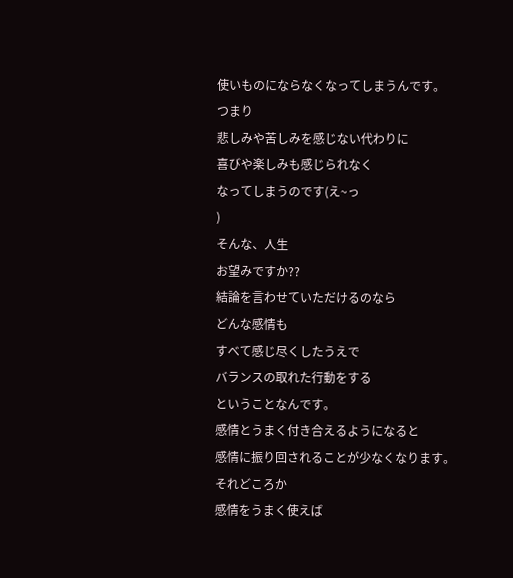使いものにならなくなってしまうんです。
つまり
悲しみや苦しみを感じない代わりに
喜びや楽しみも感じられなく
なってしまうのです(え~っ
)
そんな、人生
お望みですか??
結論を言わせていただけるのなら
どんな感情も
すべて感じ尽くしたうえで
バランスの取れた行動をする
ということなんです。
感情とうまく付き合えるようになると
感情に振り回されることが少なくなります。
それどころか
感情をうまく使えば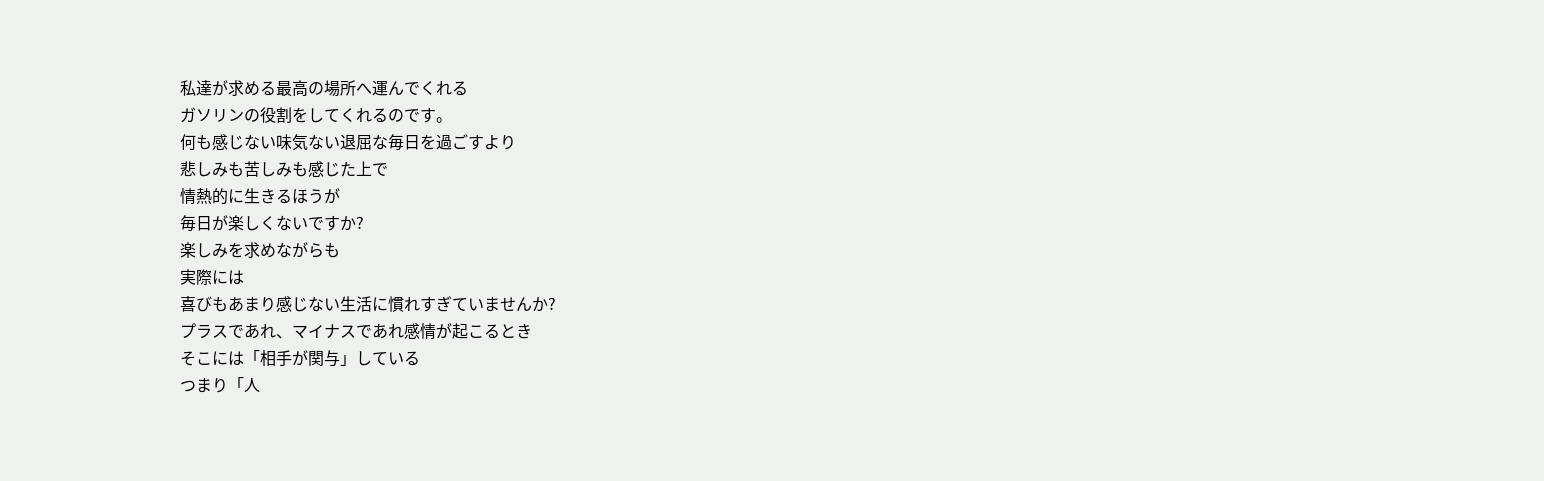私達が求める最高の場所へ運んでくれる
ガソリンの役割をしてくれるのです。
何も感じない味気ない退屈な毎日を過ごすより
悲しみも苦しみも感じた上で
情熱的に生きるほうが
毎日が楽しくないですか?
楽しみを求めながらも
実際には
喜びもあまり感じない生活に慣れすぎていませんか?
プラスであれ、マイナスであれ感情が起こるとき
そこには「相手が関与」している
つまり「人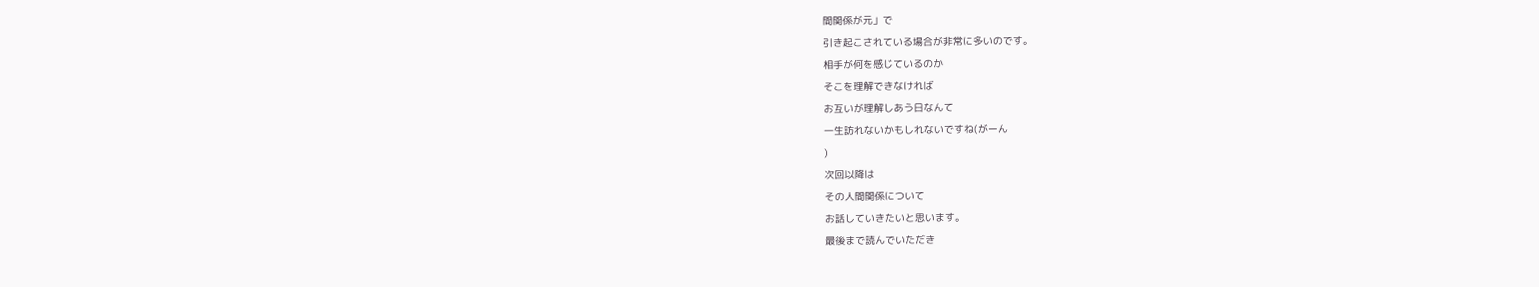間関係が元」で
引き起こされている場合が非常に多いのです。
相手が何を感じているのか
そこを理解できなければ
お互いが理解しあう日なんて
一生訪れないかもしれないですね(がーん
)
次回以降は
その人間関係について
お話していきたいと思います。
最後まで読んでいただき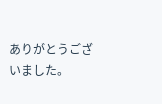ありがとうございました。